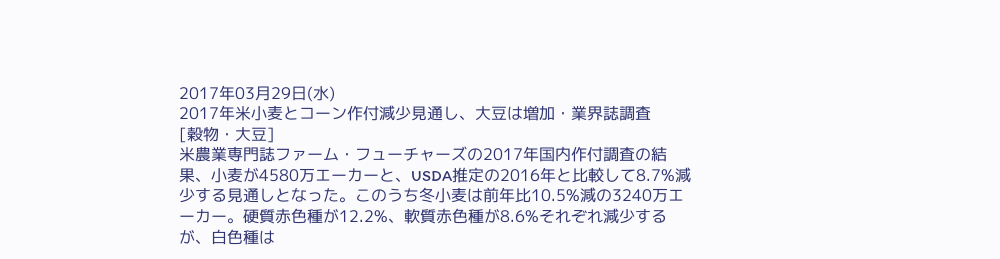2017年03月29日(水)
2017年米小麦とコーン作付減少見通し、大豆は増加・業界誌調査
[穀物・大豆]
米農業専門誌ファーム・フューチャーズの2017年国内作付調査の結果、小麦が4580万エーカーと、USDA推定の2016年と比較して8.7%減少する見通しとなった。このうち冬小麦は前年比10.5%減の3240万エーカー。硬質赤色種が12.2%、軟質赤色種が8.6%それぞれ減少するが、白色種は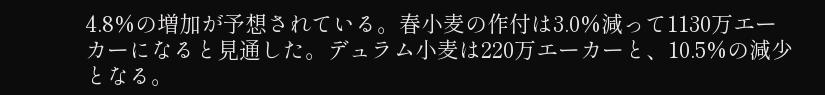4.8%の増加が予想されている。春小麦の作付は3.0%減って1130万エーカーになると見通した。デュラム小麦は220万エーカーと、10.5%の減少となる。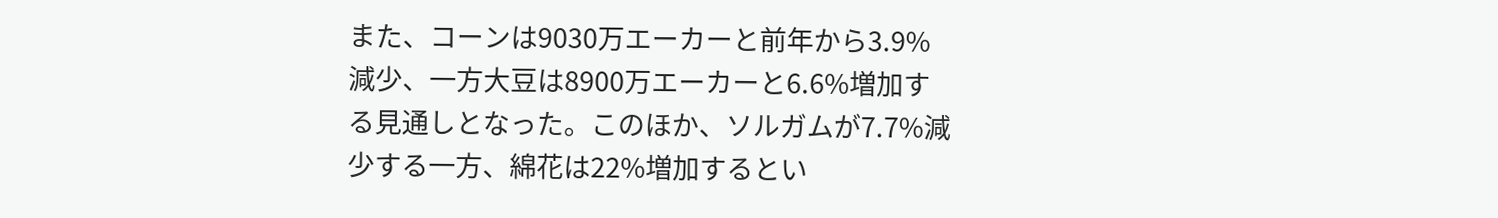また、コーンは9030万エーカーと前年から3.9%減少、一方大豆は8900万エーカーと6.6%増加する見通しとなった。このほか、ソルガムが7.7%減少する一方、綿花は22%増加するとい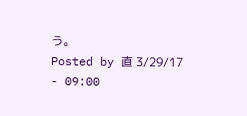う。
Posted by 直 3/29/17 - 09:00